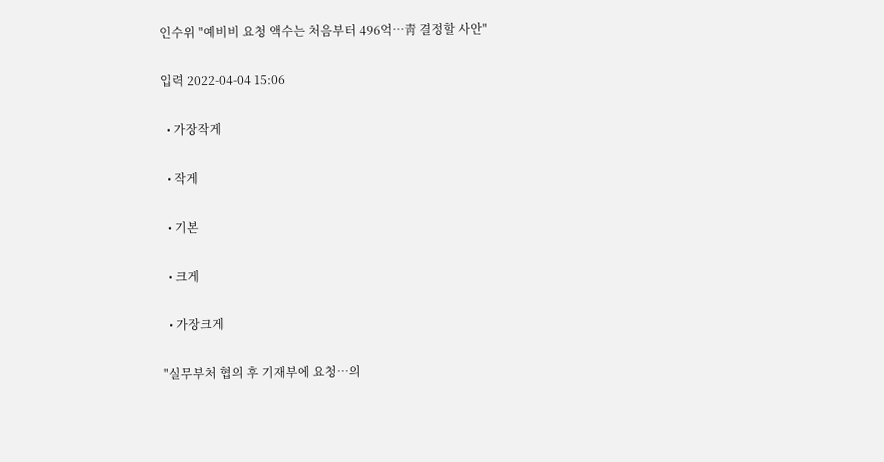인수위 "예비비 요청 액수는 처음부터 496억…靑 결정할 사안"

입력 2022-04-04 15:06

  • 가장작게

  • 작게

  • 기본

  • 크게

  • 가장크게

"실무부처 협의 후 기재부에 요청…의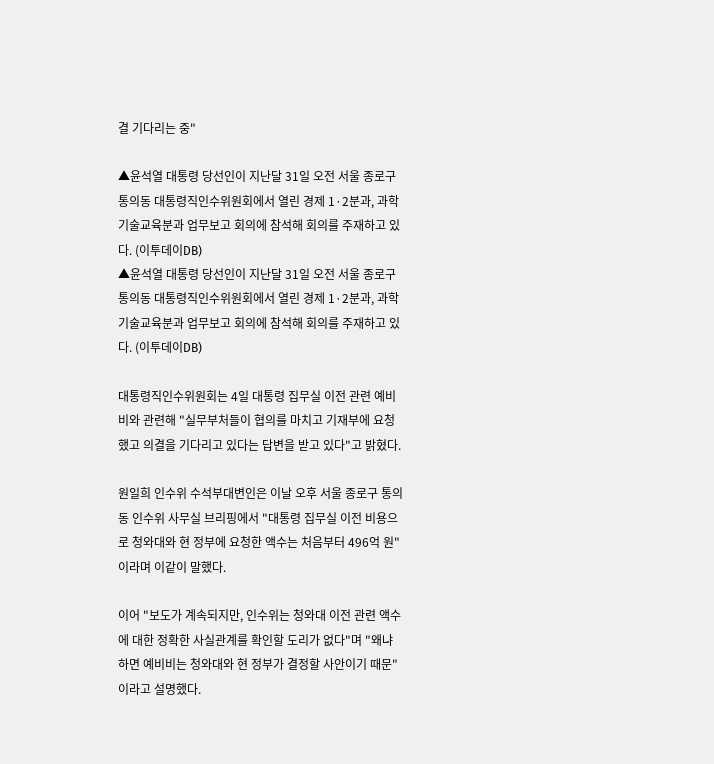결 기다리는 중"

▲윤석열 대통령 당선인이 지난달 31일 오전 서울 종로구 통의동 대통령직인수위원회에서 열린 경제 1·2분과, 과학기술교육분과 업무보고 회의에 참석해 회의를 주재하고 있다. (이투데이DB)
▲윤석열 대통령 당선인이 지난달 31일 오전 서울 종로구 통의동 대통령직인수위원회에서 열린 경제 1·2분과, 과학기술교육분과 업무보고 회의에 참석해 회의를 주재하고 있다. (이투데이DB)

대통령직인수위원회는 4일 대통령 집무실 이전 관련 예비비와 관련해 "실무부처들이 협의를 마치고 기재부에 요청했고 의결을 기다리고 있다는 답변을 받고 있다"고 밝혔다.

원일희 인수위 수석부대변인은 이날 오후 서울 종로구 통의동 인수위 사무실 브리핑에서 "대통령 집무실 이전 비용으로 청와대와 현 정부에 요청한 액수는 처음부터 496억 원"이라며 이같이 말했다.

이어 "보도가 계속되지만, 인수위는 청와대 이전 관련 액수에 대한 정확한 사실관계를 확인할 도리가 없다"며 "왜냐하면 예비비는 청와대와 현 정부가 결정할 사안이기 때문"이라고 설명했다.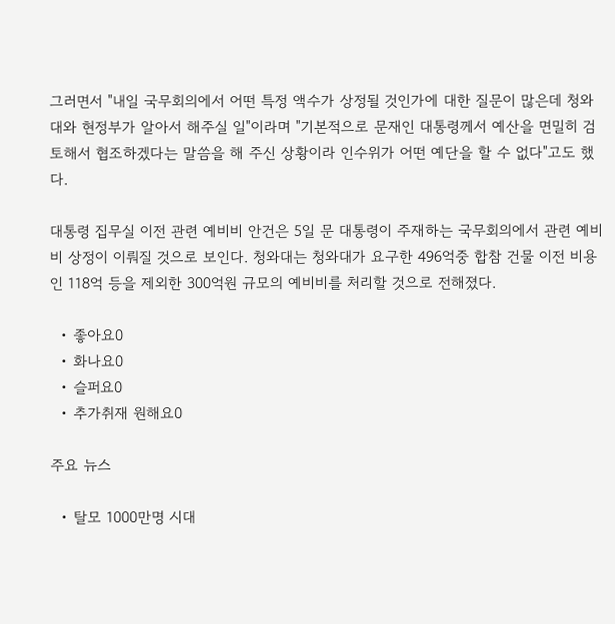그러면서 "내일 국무회의에서 어떤 특정 액수가 상정될 것인가에 대한 질문이 많은데 청와대와 현정부가 알아서 해주실 일"이라며 "기본적으로 문재인 대통령께서 예산을 면밀히 검토해서 협조하겠다는 말씀을 해 주신 상황이라 인수위가 어떤 예단을 할 수 없다"고도 했다.

대통령 집무실 이전 관련 예비비 안건은 5일 문 대통령이 주재하는 국무회의에서 관련 예비비 상정이 이뤄질 것으로 보인다. 청와대는 청와대가 요구한 496억중 합참 건물 이전 비용인 118억 등을 제외한 300억원 규모의 예비비를 처리할 것으로 전해졌다.

  • 좋아요0
  • 화나요0
  • 슬퍼요0
  • 추가취재 원해요0

주요 뉴스

  • 탈모 1000만명 시대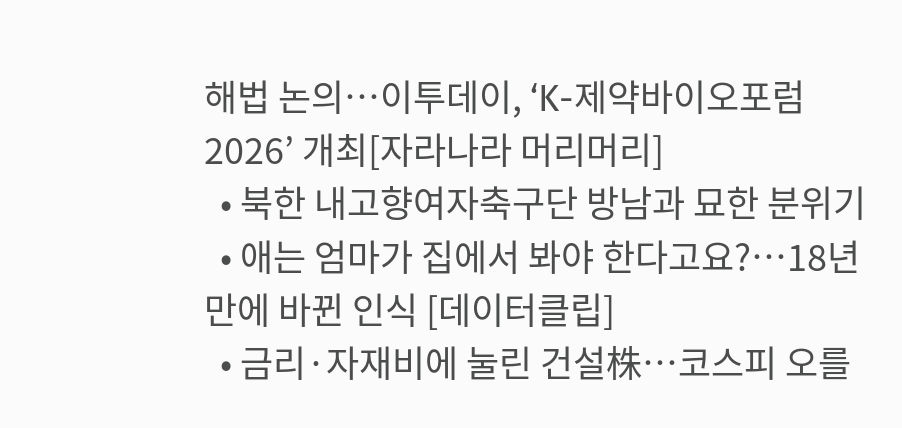해법 논의…이투데이, ‘K-제약바이오포럼 2026’ 개최[자라나라 머리머리]
  • 북한 내고향여자축구단 방남과 묘한 분위기
  • 애는 엄마가 집에서 봐야 한다고요?…18년 만에 바뀐 인식 [데이터클립]
  • 금리·자재비에 눌린 건설株…코스피 오를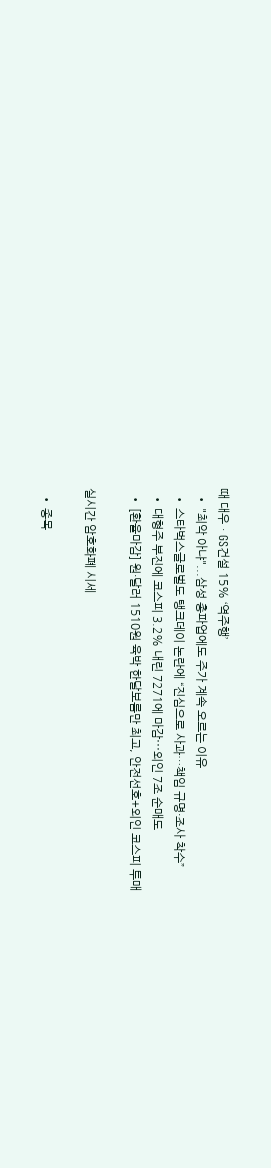때 대우ㆍGS건설 15% ‘역주행’
  • "최악 아냐"...삼성 총파업에도 주가 계속 오르는 이유
  • 스타벅스글로벌도 탱크데이 논란에 “진심으로 사과…책임 규명·조사 착수”
  • 대형주 부진에 코스피 3.2% 내린 7271에 마감⋯외인 7조 순매도
  • [환율마감] 원·달러 1510원 육박 한달보름만 최고, 안전선호+외인 코스피 투매

실시간 암호화폐 시세

  • 종목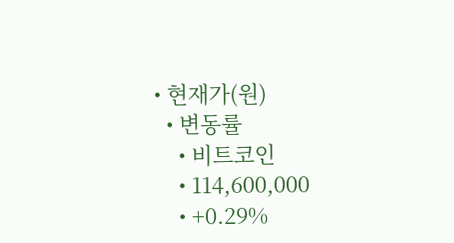• 현재가(원)
  • 변동률
    • 비트코인
    • 114,600,000
    • +0.29%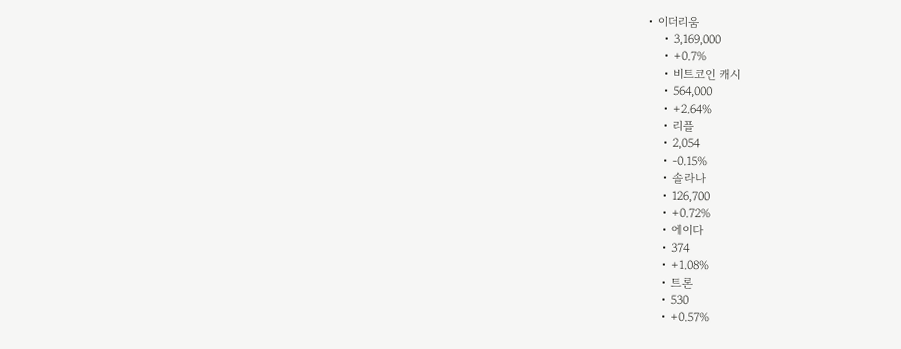• 이더리움
    • 3,169,000
    • +0.7%
    • 비트코인 캐시
    • 564,000
    • +2.64%
    • 리플
    • 2,054
    • -0.15%
    • 솔라나
    • 126,700
    • +0.72%
    • 에이다
    • 374
    • +1.08%
    • 트론
    • 530
    • +0.57%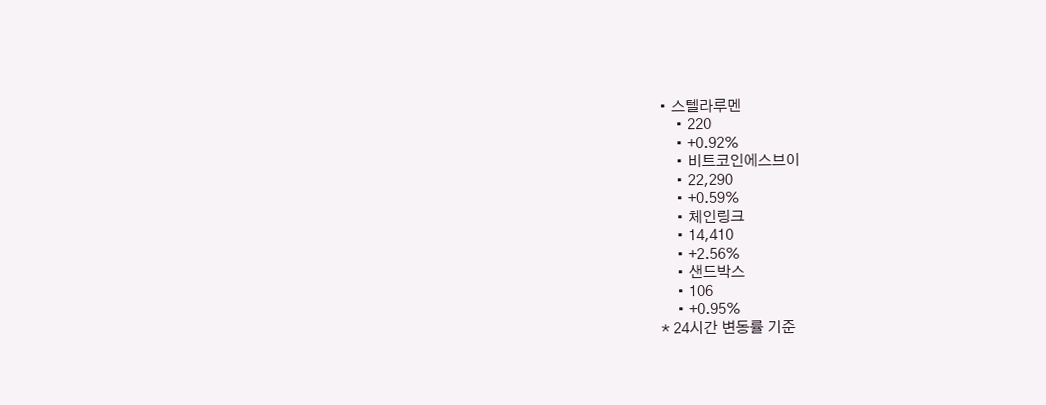• 스텔라루멘
    • 220
    • +0.92%
    • 비트코인에스브이
    • 22,290
    • +0.59%
    • 체인링크
    • 14,410
    • +2.56%
    • 샌드박스
    • 106
    • +0.95%
* 24시간 변동률 기준